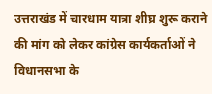उत्तराखंड में चारधाम यात्रा शीघ्र शुरू कराने की मांग को लेकर कांग्रेस कार्यकर्ताओं ने विधानसभा के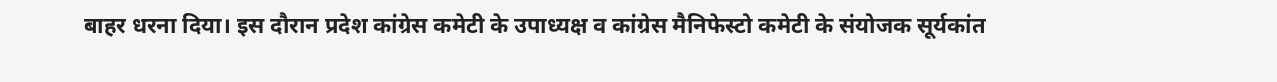बाहर धरना दिया। इस दौरान प्रदेश कांग्रेस कमेटी के उपाध्यक्ष व कांग्रेस मैनिफेस्टो कमेटी के संयोजक सूर्यकांत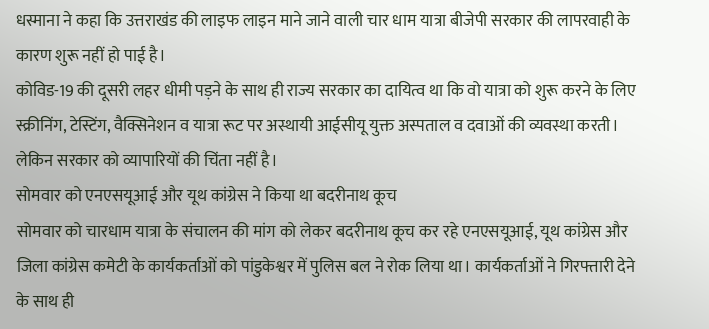धस्माना ने कहा कि उत्तराखंड की लाइफ लाइन माने जाने वाली चार धाम यात्रा बीजेपी सरकार की लापरवाही के कारण शुरू नहीं हो पाई है।
कोविड-19 की दूसरी लहर धीमी पड़ने के साथ ही राज्य सरकार का दायित्व था कि वो यात्रा को शुरू करने के लिए स्क्रीनिंग, टेस्टिंग, वैक्सिनेशन व यात्रा रूट पर अस्थायी आईसीयू युक्त अस्पताल व दवाओं की व्यवस्था करती। लेकिन सरकार को व्यापारियों की चिंता नहीं है।
सोमवार को एनएसयूआई और यूथ कांग्रेस ने किया था बदरीनाथ कूच
सोमवार को चारधाम यात्रा के संचालन की मांग को लेकर बदरीनाथ कूच कर रहे एनएसयूआई, यूथ कांग्रेस और जिला कांग्रेस कमेटी के कार्यकर्ताओं को पांडुकेश्वर में पुलिस बल ने रोक लिया था। कार्यकर्ताओं ने गिरफ्तारी देने के साथ ही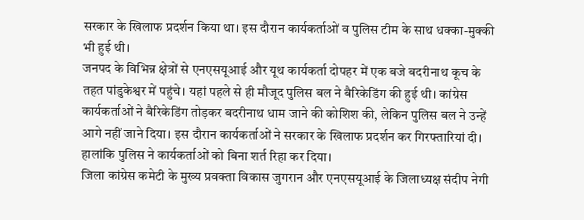सरकार के खिलाफ प्रदर्शन किया था। इस दौरान कार्यकर्ताओं व पुलिस टीम के साथ धक्का-मुक्की भी हुई थी।
जनपद के विभिन्न क्षेत्रों से एनएसयूआई और यूथ कार्यकर्ता दोपहर में एक बजे बदरीनाथ कूच के तहत पांडुकेश्वर में पहुंचे। यहां पहले से ही मौजूद पुलिस बल ने बैरिकेडिंग की हुई थी। कांग्रेस कार्यकर्ताओं ने बैरिकेडिंग तोड़कर बदरीनाथ धाम जाने की कोशिश की, लेकिन पुलिस बल ने उन्हें आगे नहीं जाने दिया। इस दौरान कार्यकर्ताओं ने सरकार के खिलाफ प्रदर्शन कर गिरफ्तारियां दी। हालांकि पुलिस ने कार्यकर्ताओं को बिना शर्त रिहा कर दिया।
जिला कांग्रेस कमेटी के मुख्य प्रवक्ता विकास जुगरान और एनएसयूआई के जिलाध्यक्ष संदीप नेगी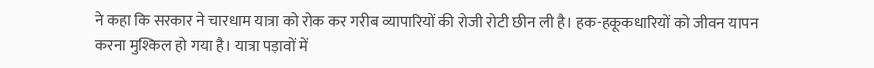ने कहा कि सरकार ने चारधाम यात्रा को रोक कर गरीब व्यापारियों की रोजी रोटी छीन ली है। हक-हकूकधारियों को जीवन यापन करना मुश्किल हो गया है। यात्रा पड़ावों में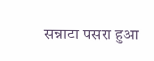सन्नाटा पसरा हुआ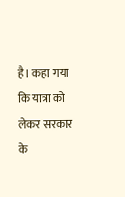है। कहा गया कि यात्रा को लेकर सरकार के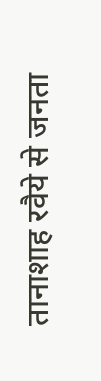तानाशाह रवैये से जनता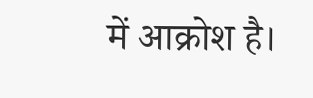में आक्रोश है।